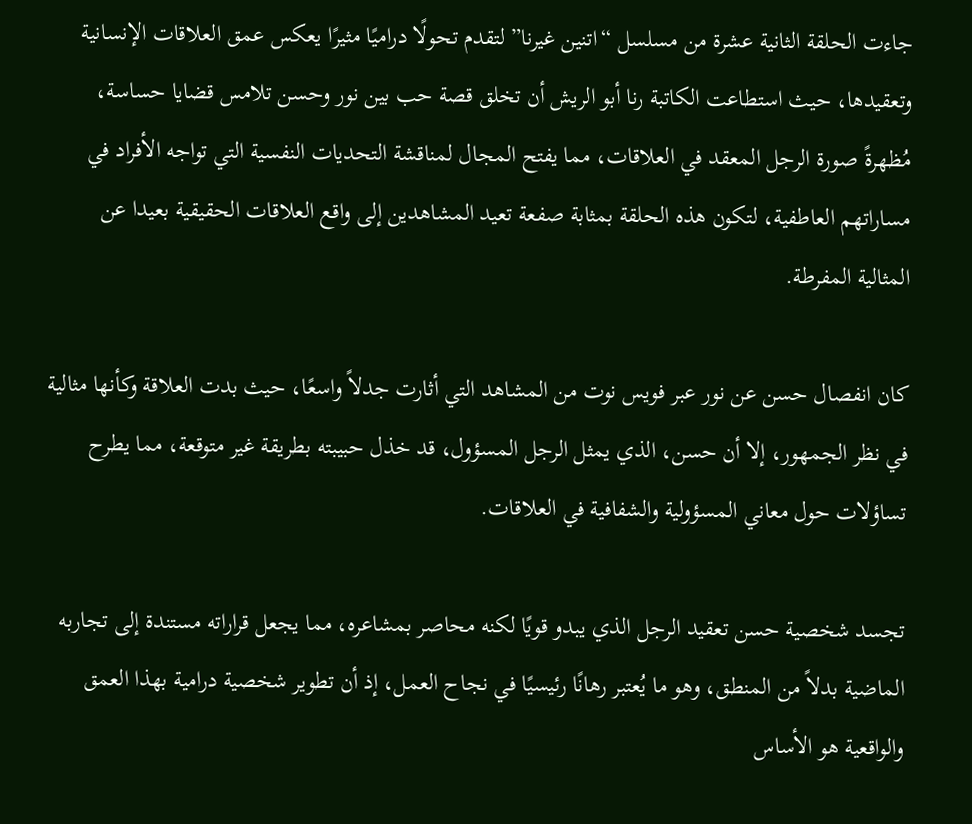جاءت الحلقة الثانية عشرة من مسلسل “اتنين غيرنا” لتقدم تحولًا دراميًا مثيرًا يعكس عمق العلاقات الإنسانية وتعقيدها، حيث استطاعت الكاتبة رنا أبو الريش أن تخلق قصة حب بين نور وحسن تلامس قضايا حساسة، مُظهرةً صورة الرجل المعقد في العلاقات، مما يفتح المجال لمناقشة التحديات النفسية التي تواجه الأفراد في مساراتهم العاطفية، لتكون هذه الحلقة بمثابة صفعة تعيد المشاهدين إلى واقع العلاقات الحقيقية بعيدا عن المثالية المفرطة.

كان انفصال حسن عن نور عبر فويس نوت من المشاهد التي أثارت جدلاً واسعًا، حيث بدت العلاقة وكأنها مثالية في نظر الجمهور، إلا أن حسن، الذي يمثل الرجل المسؤول، قد خذل حبيبته بطريقة غير متوقعة، مما يطرح تساؤلات حول معاني المسؤولية والشفافية في العلاقات.

تجسد شخصية حسن تعقيد الرجل الذي يبدو قويًا لكنه محاصر بمشاعره، مما يجعل قراراته مستندة إلى تجاربه الماضية بدلاً من المنطق، وهو ما يُعتبر رهانًا رئيسيًا في نجاح العمل، إذ أن تطوير شخصية درامية بهذا العمق والواقعية هو الأساس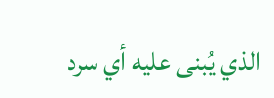الذي يُبنى عليه أي سرد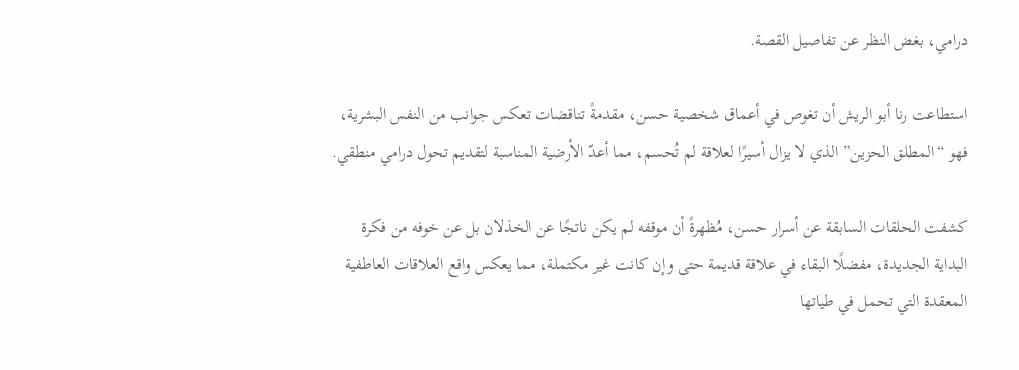درامي، بغض النظر عن تفاصيل القصة.

استطاعت رنا أبو الريش أن تغوص في أعماق شخصية حسن، مقدمةً تناقضات تعكس جوانب من النفس البشرية، فهو “المطلق الحزين” الذي لا يزال أسيرًا لعلاقة لم تُحسم، مما أعدّ الأرضية المناسبة لتقديم تحول درامي منطقي.

كشفت الحلقات السابقة عن أسرار حسن، مُظهرةً أن موقفه لم يكن ناتجًا عن الخذلان بل عن خوفه من فكرة البداية الجديدة، مفضلًا البقاء في علاقة قديمة حتى وإن كانت غير مكتملة، مما يعكس واقع العلاقات العاطفية المعقدة التي تحمل في طياتها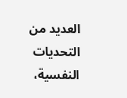العديد من التحديات النفسية،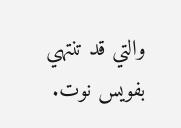والتي قد تنتهي بفويس نوت.